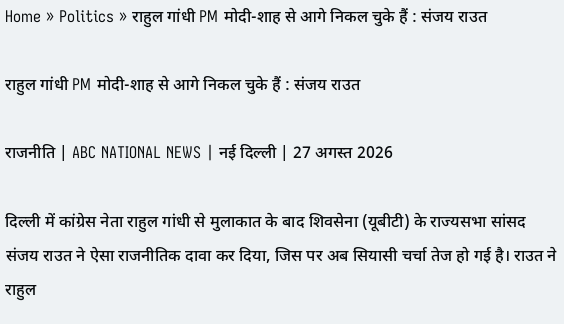Home » Politics » राहुल गांधी PM मोदी-शाह से आगे निकल चुके हैं : संजय राउत

राहुल गांधी PM मोदी-शाह से आगे निकल चुके हैं : संजय राउत

राजनीति | ABC NATIONAL NEWS | नई दिल्ली | 27 अगस्त 2026

दिल्ली में कांग्रेस नेता राहुल गांधी से मुलाकात के बाद शिवसेना (यूबीटी) के राज्यसभा सांसद संजय राउत ने ऐसा राजनीतिक दावा कर दिया, जिस पर अब सियासी चर्चा तेज हो गई है। राउत ने राहुल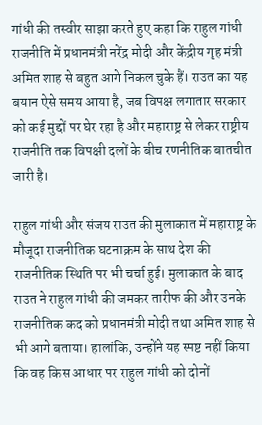गांधी की तस्वीर साझा करते हुए कहा कि राहुल गांधी राजनीति में प्रधानमंत्री नरेंद्र मोदी और केंद्रीय गृह मंत्री अमित शाह से बहुत आगे निकल चुके हैं। राउत का यह बयान ऐसे समय आया है, जब विपक्ष लगातार सरकार को कई मुद्दों पर घेर रहा है और महाराष्ट्र से लेकर राष्ट्रीय राजनीति तक विपक्षी दलों के बीच रणनीतिक बातचीत जारी है।

राहुल गांधी और संजय राउत की मुलाकात में महाराष्ट्र के मौजूदा राजनीतिक घटनाक्रम के साथ देश की राजनीतिक स्थिति पर भी चर्चा हुई। मुलाकात के बाद राउत ने राहुल गांधी की जमकर तारीफ की और उनके राजनीतिक कद को प्रधानमंत्री मोदी तथा अमित शाह से भी आगे बताया। हालांकि, उन्होंने यह स्पष्ट नहीं किया कि वह किस आधार पर राहुल गांधी को दोनों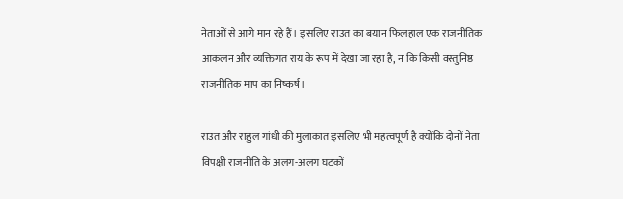नेताओं से आगे मान रहे हैं। इसलिए राउत का बयान फिलहाल एक राजनीतिक आकलन और व्यक्तिगत राय के रूप में देखा जा रहा है, न कि किसी वस्तुनिष्ठ राजनीतिक माप का निष्कर्ष।

राउत और राहुल गांधी की मुलाकात इसलिए भी महत्वपूर्ण है क्योंकि दोनों नेता विपक्षी राजनीति के अलग-अलग घटकों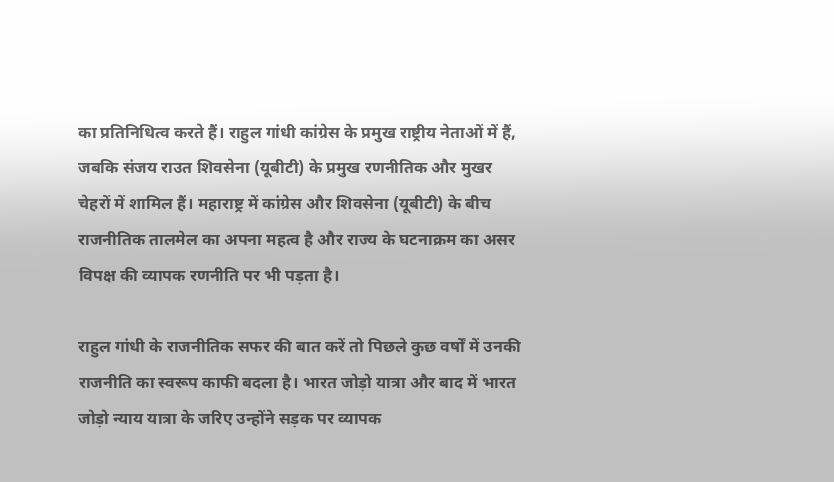का प्रतिनिधित्व करते हैं। राहुल गांधी कांग्रेस के प्रमुख राष्ट्रीय नेताओं में हैं, जबकि संजय राउत शिवसेना (यूबीटी) के प्रमुख रणनीतिक और मुखर चेहरों में शामिल हैं। महाराष्ट्र में कांग्रेस और शिवसेना (यूबीटी) के बीच राजनीतिक तालमेल का अपना महत्व है और राज्य के घटनाक्रम का असर विपक्ष की व्यापक रणनीति पर भी पड़ता है।

राहुल गांधी के राजनीतिक सफर की बात करें तो पिछले कुछ वर्षों में उनकी राजनीति का स्वरूप काफी बदला है। भारत जोड़ो यात्रा और बाद में भारत जोड़ो न्याय यात्रा के जरिए उन्होंने सड़क पर व्यापक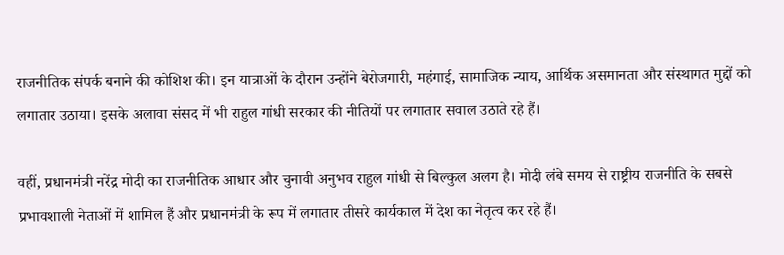राजनीतिक संपर्क बनाने की कोशिश की। इन यात्राओं के दौरान उन्होंने बेरोजगारी, महंगाई, सामाजिक न्याय, आर्थिक असमानता और संस्थागत मुद्दों को लगातार उठाया। इसके अलावा संसद में भी राहुल गांधी सरकार की नीतियों पर लगातार सवाल उठाते रहे हैं।

वहीं, प्रधानमंत्री नरेंद्र मोदी का राजनीतिक आधार और चुनावी अनुभव राहुल गांधी से बिल्कुल अलग है। मोदी लंबे समय से राष्ट्रीय राजनीति के सबसे प्रभावशाली नेताओं में शामिल हैं और प्रधानमंत्री के रूप में लगातार तीसरे कार्यकाल में देश का नेतृत्व कर रहे हैं।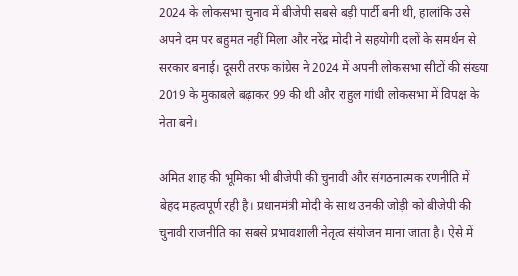2024 के लोकसभा चुनाव में बीजेपी सबसे बड़ी पार्टी बनी थी, हालांकि उसे अपने दम पर बहुमत नहीं मिला और नरेंद्र मोदी ने सहयोगी दलों के समर्थन से सरकार बनाई। दूसरी तरफ कांग्रेस ने 2024 में अपनी लोकसभा सीटों की संख्या 2019 के मुकाबले बढ़ाकर 99 की थी और राहुल गांधी लोकसभा में विपक्ष के नेता बने।

अमित शाह की भूमिका भी बीजेपी की चुनावी और संगठनात्मक रणनीति में बेहद महत्वपूर्ण रही है। प्रधानमंत्री मोदी के साथ उनकी जोड़ी को बीजेपी की चुनावी राजनीति का सबसे प्रभावशाली नेतृत्व संयोजन माना जाता है। ऐसे में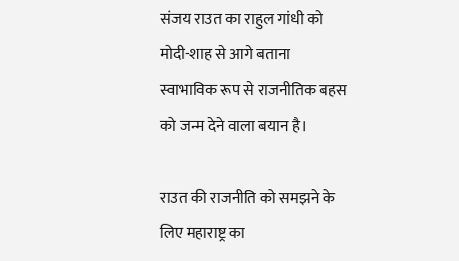संजय राउत का राहुल गांधी को मोदी-शाह से आगे बताना स्वाभाविक रूप से राजनीतिक बहस को जन्म देने वाला बयान है।

राउत की राजनीति को समझने के लिए महाराष्ट्र का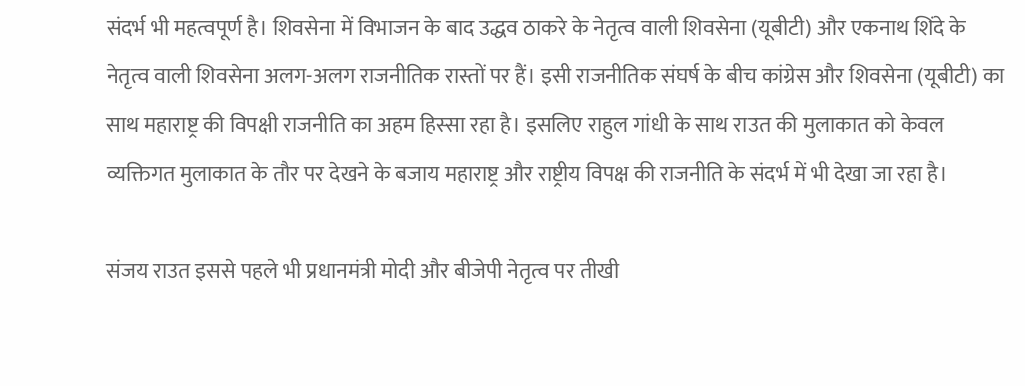संदर्भ भी महत्वपूर्ण है। शिवसेना में विभाजन के बाद उद्धव ठाकरे के नेतृत्व वाली शिवसेना (यूबीटी) और एकनाथ शिंदे के नेतृत्व वाली शिवसेना अलग-अलग राजनीतिक रास्तों पर हैं। इसी राजनीतिक संघर्ष के बीच कांग्रेस और शिवसेना (यूबीटी) का साथ महाराष्ट्र की विपक्षी राजनीति का अहम हिस्सा रहा है। इसलिए राहुल गांधी के साथ राउत की मुलाकात को केवल व्यक्तिगत मुलाकात के तौर पर देखने के बजाय महाराष्ट्र और राष्ट्रीय विपक्ष की राजनीति के संदर्भ में भी देखा जा रहा है।

संजय राउत इससे पहले भी प्रधानमंत्री मोदी और बीजेपी नेतृत्व पर तीखी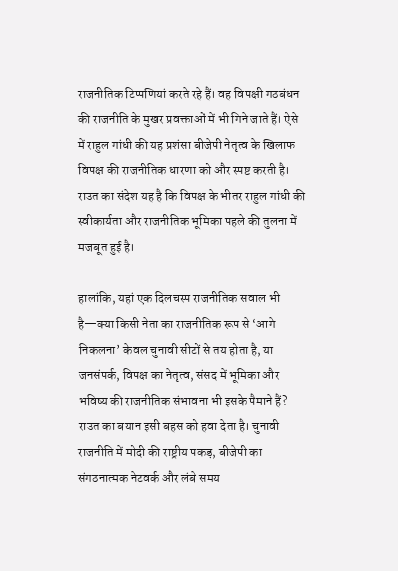राजनीतिक टिप्पणियां करते रहे हैं। वह विपक्षी गठबंधन की राजनीति के मुखर प्रवक्ताओं में भी गिने जाते हैं। ऐसे में राहुल गांधी की यह प्रशंसा बीजेपी नेतृत्व के खिलाफ विपक्ष की राजनीतिक धारणा को और स्पष्ट करती है। राउत का संदेश यह है कि विपक्ष के भीतर राहुल गांधी की स्वीकार्यता और राजनीतिक भूमिका पहले की तुलना में मजबूत हुई है।

हालांकि, यहां एक दिलचस्प राजनीतिक सवाल भी है—क्या किसी नेता का राजनीतिक रूप से ‘आगे निकलना’ केवल चुनावी सीटों से तय होता है, या जनसंपर्क, विपक्ष का नेतृत्व, संसद में भूमिका और भविष्य की राजनीतिक संभावना भी इसके पैमाने हैं? राउत का बयान इसी बहस को हवा देता है। चुनावी राजनीति में मोदी की राष्ट्रीय पकड़, बीजेपी का संगठनात्मक नेटवर्क और लंबे समय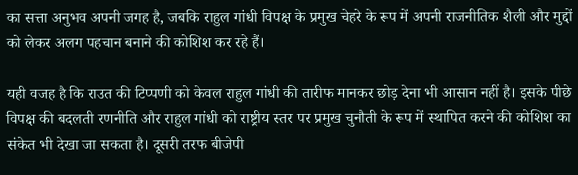का सत्ता अनुभव अपनी जगह है, जबकि राहुल गांधी विपक्ष के प्रमुख चेहरे के रूप में अपनी राजनीतिक शैली और मुद्दों को लेकर अलग पहचान बनाने की कोशिश कर रहे हैं।

यही वजह है कि राउत की टिप्पणी को केवल राहुल गांधी की तारीफ मानकर छोड़ देना भी आसान नहीं है। इसके पीछे विपक्ष की बदलती रणनीति और राहुल गांधी को राष्ट्रीय स्तर पर प्रमुख चुनौती के रूप में स्थापित करने की कोशिश का संकेत भी देखा जा सकता है। दूसरी तरफ बीजेपी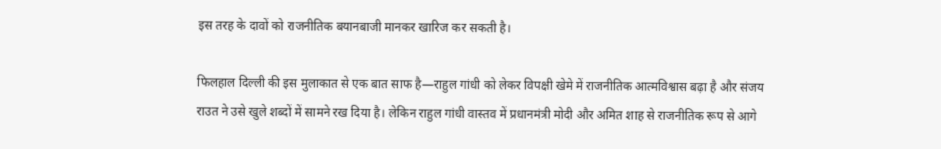इस तरह के दावों को राजनीतिक बयानबाजी मानकर खारिज कर सकती है।

फिलहाल दिल्ली की इस मुलाकात से एक बात साफ है—राहुल गांधी को लेकर विपक्षी खेमे में राजनीतिक आत्मविश्वास बढ़ा है और संजय राउत ने उसे खुले शब्दों में सामने रख दिया है। लेकिन राहुल गांधी वास्तव में प्रधानमंत्री मोदी और अमित शाह से राजनीतिक रूप से आगे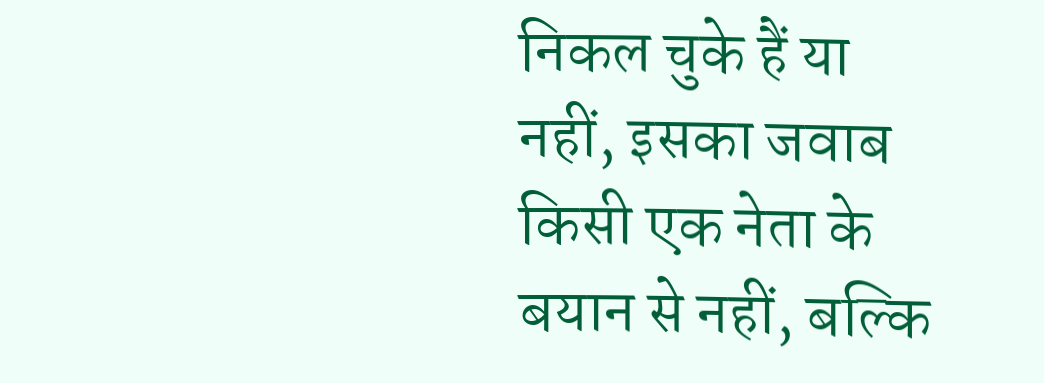निकल चुके हैं या नहीं, इसका जवाब किसी एक नेता के बयान से नहीं, बल्कि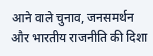आने वाले चुनाव, जनसमर्थन और भारतीय राजनीति की दिशा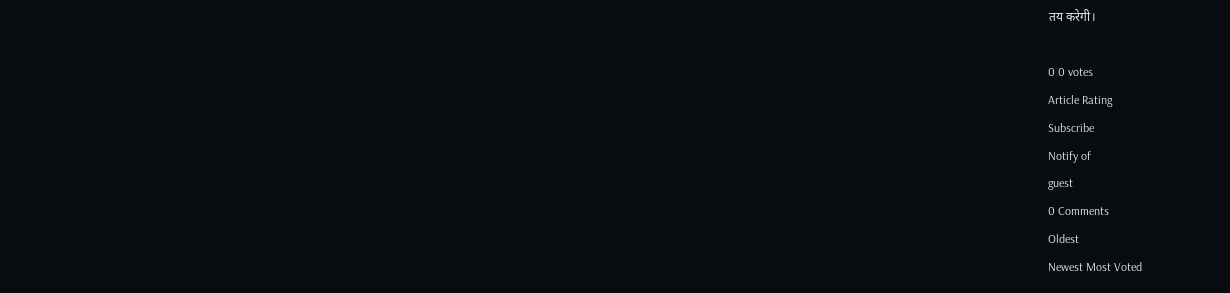तय करेगी।

0 0 votes
Article Rating
Subscribe
Notify of
guest
0 Comments
Oldest
Newest Most Voted